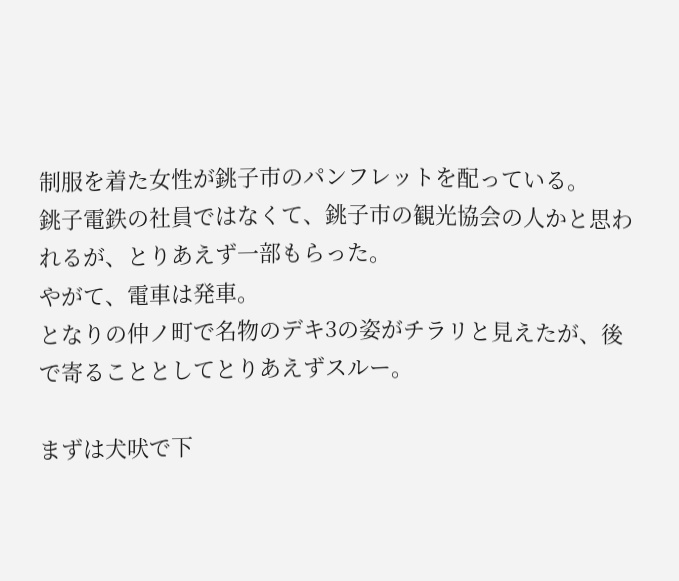制服を着た女性が銚子市のパンフレットを配っている。
銚子電鉄の社員ではなくて、銚子市の観光協会の人かと思われるが、とりあえず一部もらった。
やがて、電車は発車。
となりの仲ノ町で名物のデキ3の姿がチラリと見えたが、後で寄ることとしてとりあえずスルー。

まずは犬吠で下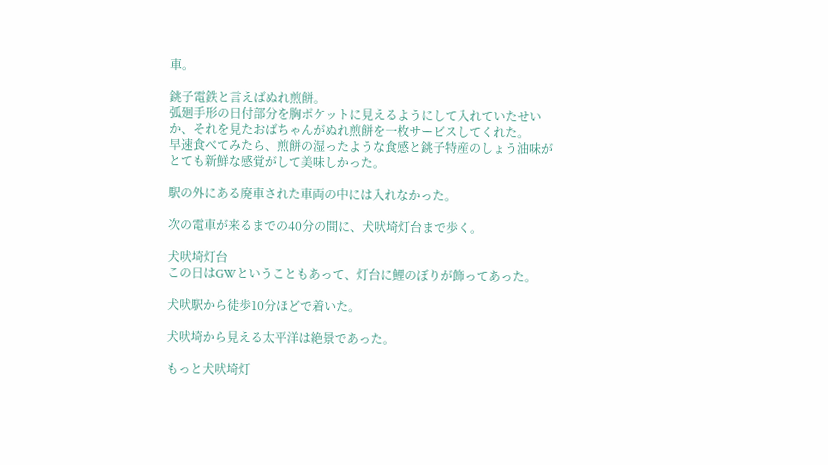車。

銚子電鉄と言えばぬれ煎餅。
弧廻手形の日付部分を胸ポケットに見えるようにして入れていたせいか、それを見たおばちゃんがぬれ煎餅を一枚サービスしてくれた。
早速食べてみたら、煎餅の湿ったような食感と銚子特産のしょう油味がとても新鮮な感覚がして美味しかった。

駅の外にある廃車された車両の中には入れなかった。

次の電車が来るまでの40分の間に、犬吠埼灯台まで歩く。

犬吠埼灯台
この日はGWということもあって、灯台に鯉のぼりが飾ってあった。

犬吠駅から徒歩10分ほどで着いた。

犬吠埼から見える太平洋は絶景であった。

もっと犬吠埼灯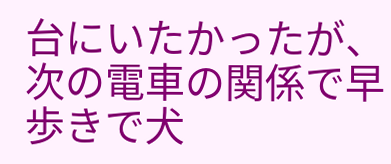台にいたかったが、次の電車の関係で早歩きで犬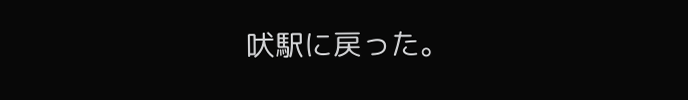吠駅に戻った。